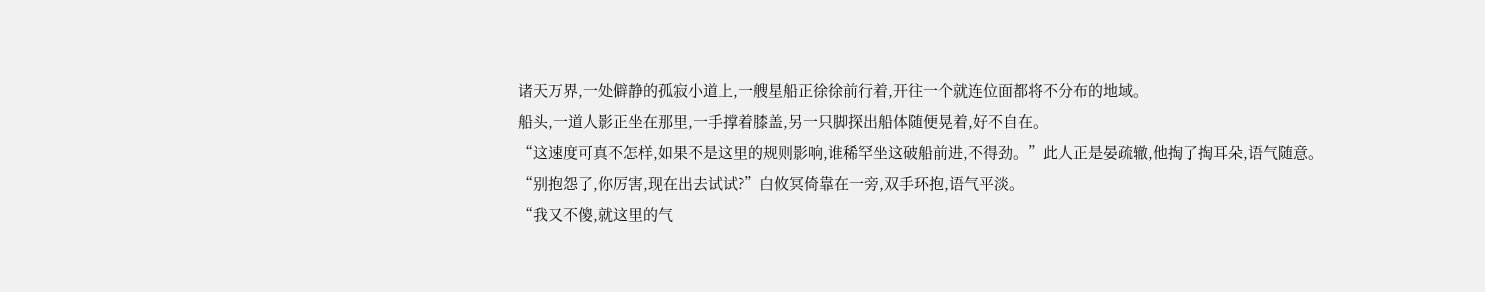诸天万界,一处僻静的孤寂小道上,一艘星船正徐徐前行着,开往一个就连位面都将不分布的地域。
船头,一道人影正坐在那里,一手撑着膝盖,另一只脚探出船体随便晃着,好不自在。
“这速度可真不怎样,如果不是这里的规则影响,谁稀罕坐这破船前进,不得劲。”此人正是晏疏辙,他掏了掏耳朵,语气随意。
“别抱怨了,你厉害,现在出去试试?”白攸冥倚靠在一旁,双手环抱,语气平淡。
“我又不傻,就这里的气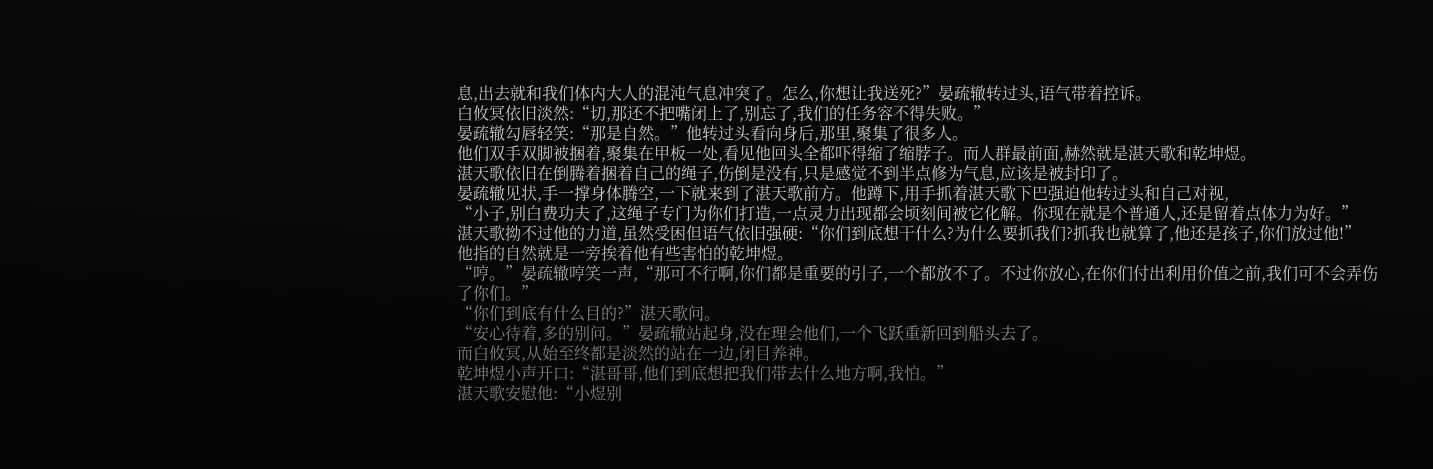息,出去就和我们体内大人的混沌气息冲突了。怎么,你想让我送死?”晏疏辙转过头,语气带着控诉。
白攸冥依旧淡然:“切,那还不把嘴闭上了,别忘了,我们的任务容不得失败。”
晏疏辙勾唇轻笑:“那是自然。”他转过头看向身后,那里,聚集了很多人。
他们双手双脚被捆着,聚集在甲板一处,看见他回头全都吓得缩了缩脖子。而人群最前面,赫然就是湛天歌和乾坤煜。
湛天歌依旧在倒腾着捆着自己的绳子,伤倒是没有,只是感觉不到半点修为气息,应该是被封印了。
晏疏辙见状,手一撑身体腾空,一下就来到了湛天歌前方。他蹲下,用手抓着湛天歌下巴强迫他转过头和自己对视,
“小子,别白费功夫了,这绳子专门为你们打造,一点灵力出现都会顷刻间被它化解。你现在就是个普通人,还是留着点体力为好。”
湛天歌拗不过他的力道,虽然受困但语气依旧强硬:“你们到底想干什么?为什么要抓我们?抓我也就算了,他还是孩子,你们放过他!”
他指的自然就是一旁挨着他有些害怕的乾坤煜。
“哼。”晏疏辙哼笑一声,“那可不行啊,你们都是重要的引子,一个都放不了。不过你放心,在你们付出利用价值之前,我们可不会弄伤了你们。”
“你们到底有什么目的?”湛天歌问。
“安心待着,多的别问。”晏疏辙站起身,没在理会他们,一个飞跃重新回到船头去了。
而白攸冥,从始至终都是淡然的站在一边,闭目养神。
乾坤煜小声开口:“湛哥哥,他们到底想把我们带去什么地方啊,我怕。”
湛天歌安慰他:“小煜别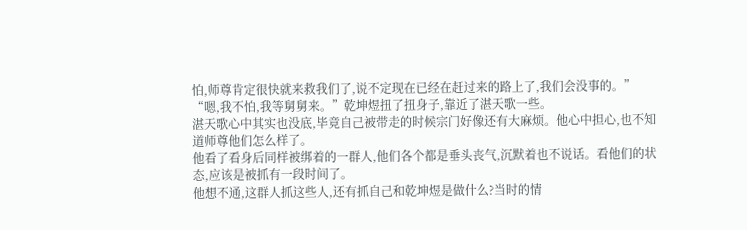怕,师尊肯定很快就来救我们了,说不定现在已经在赶过来的路上了,我们会没事的。”
“嗯,我不怕,我等舅舅来。”乾坤煜扭了扭身子,靠近了湛天歌一些。
湛天歌心中其实也没底,毕竟自己被带走的时候宗门好像还有大麻烦。他心中担心,也不知道师尊他们怎么样了。
他看了看身后同样被绑着的一群人,他们各个都是垂头丧气,沉默着也不说话。看他们的状态,应该是被抓有一段时间了。
他想不通,这群人抓这些人,还有抓自己和乾坤煜是做什么?当时的情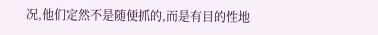况,他们定然不是随便抓的,而是有目的性地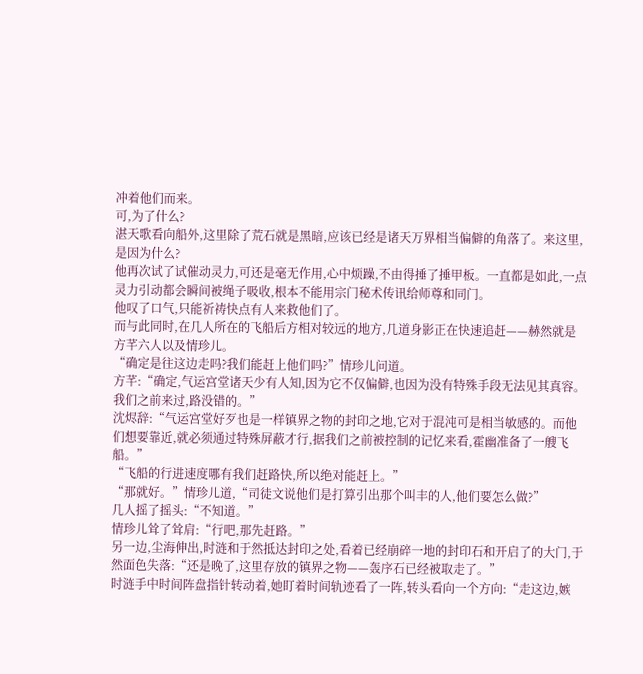冲着他们而来。
可,为了什么?
湛天歌看向船外,这里除了荒石就是黑暗,应该已经是诸天万界相当偏僻的角落了。来这里,是因为什么?
他再次试了试催动灵力,可还是毫无作用,心中烦躁,不由得捶了捶甲板。一直都是如此,一点灵力引动都会瞬间被绳子吸收,根本不能用宗门秘术传讯给师尊和同门。
他叹了口气,只能祈祷快点有人来救他们了。
而与此同时,在几人所在的飞船后方相对较远的地方,几道身影正在快速追赶——赫然就是方芊六人以及情珍儿。
“确定是往这边走吗?我们能赶上他们吗?”情珍儿问道。
方芊:“确定,气运宫堂诸天少有人知,因为它不仅偏僻,也因为没有特殊手段无法见其真容。我们之前来过,路没错的。”
沈烬辞:“气运宫堂好歹也是一样镇界之物的封印之地,它对于混沌可是相当敏感的。而他们想要靠近,就必须通过特殊屏蔽才行,据我们之前被控制的记忆来看,霍幽准备了一艘飞船。”
“飞船的行进速度哪有我们赶路快,所以绝对能赶上。”
“那就好。”情珍儿道,“司徒文说他们是打算引出那个叫丰的人,他们要怎么做?”
几人摇了摇头:“不知道。”
情珍儿耸了耸肩:“行吧,那先赶路。”
另一边,尘海伸出,时涟和于然抵达封印之处,看着已经崩碎一地的封印石和开启了的大门,于然面色失落:“还是晚了,这里存放的镇界之物——轰序石已经被取走了。”
时涟手中时间阵盘指针转动着,她盯着时间轨迹看了一阵,转头看向一个方向:“走这边,嫉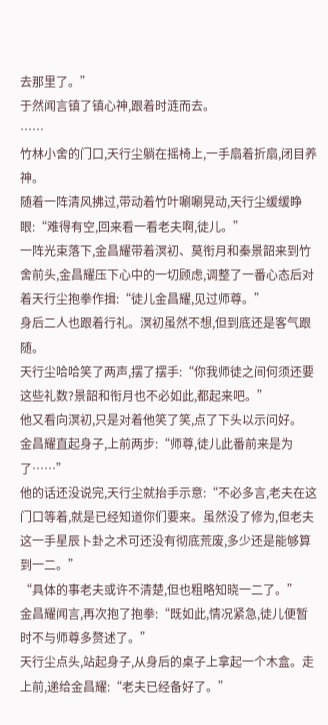去那里了。”
于然闻言镇了镇心神,跟着时涟而去。
……
竹林小舍的门口,天行尘躺在摇椅上,一手扇着折扇,闭目养神。
随着一阵清风拂过,带动着竹叶唰唰晃动,天行尘缓缓睁眼:“难得有空,回来看一看老夫啊,徒儿。”
一阵光束落下,金昌耀带着溟初、莫衔月和秦景韶来到竹舍前头,金昌耀压下心中的一切顾虑,调整了一番心态后对着天行尘抱拳作揖:“徒儿金昌耀,见过师尊。”
身后二人也跟着行礼。溟初虽然不想,但到底还是客气跟随。
天行尘哈哈笑了两声,摆了摆手:“你我师徒之间何须还要这些礼数?景韶和衔月也不必如此,都起来吧。”
他又看向溟初,只是对着他笑了笑,点了下头以示问好。
金昌耀直起身子,上前两步:“师尊,徒儿此番前来是为了……”
他的话还没说完,天行尘就抬手示意:“不必多言,老夫在这门口等着,就是已经知道你们要来。虽然没了修为,但老夫这一手星辰卜卦之术可还没有彻底荒废,多少还是能够算到一二。”
“具体的事老夫或许不清楚,但也粗略知晓一二了。”
金昌耀闻言,再次抱了抱拳:“既如此,情况紧急,徒儿便暂时不与师尊多赘述了。”
天行尘点头,站起身子,从身后的桌子上拿起一个木盒。走上前,递给金昌耀:“老夫已经备好了。”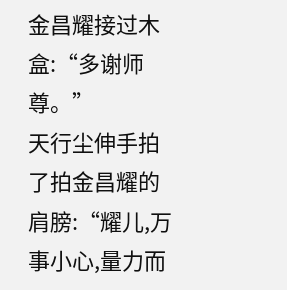金昌耀接过木盒:“多谢师尊。”
天行尘伸手拍了拍金昌耀的肩膀:“耀儿,万事小心,量力而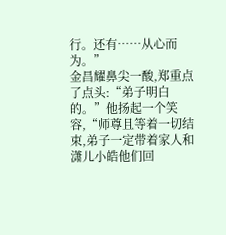行。还有……从心而为。”
金昌耀鼻尖一酸,郑重点了点头:“弟子明白的。”他扬起一个笑容,“师尊且等着一切结束,弟子一定带着家人和潇儿小皓他们回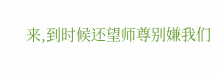来,到时候还望师尊别嫌我们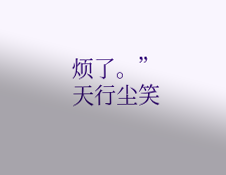烦了。”
天行尘笑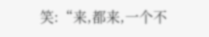笑:“来,都来,一个不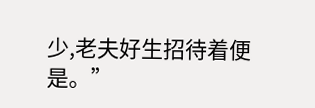少,老夫好生招待着便是。”